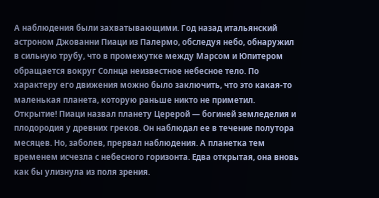А наблюдения были захватывающими. Год назад итальянский астроном Джованни Пиаци из Палермо, обследуя небо, обнаружил в сильную трубу, что в промежутке между Марсом и Юпитером обращается вокруг Солнца неизвестное небесное тело. По характеру его движения можно было заключить, что это какая-то маленькая планета, которую раньше никто не приметил. Открытие! Пиаци назвал планету Церерой — богиней земледелия и плодородия у древних греков. Он наблюдал ее в течение полутора месяцев. Но, заболев, прервал наблюдения. А планетка тем временем исчезла с небесного горизонта. Едва открытая, она вновь как бы улизнула из поля зрения.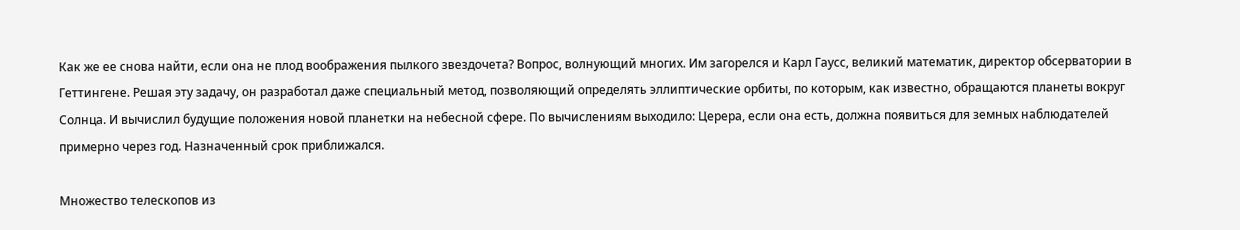Как же ее снова найти, если она не плод воображения пылкого звездочета? Вопрос, волнующий многих. Им загорелся и Карл Гаусс, великий математик, директор обсерватории в Геттингене. Решая эту задачу, он разработал даже специальный метод, позволяющий определять эллиптические орбиты, по которым, как известно, обращаются планеты вокруг Солнца. И вычислил будущие положения новой планетки на небесной сфере. По вычислениям выходило: Церера, если она есть, должна появиться для земных наблюдателей примерно через год. Назначенный срок приближался.

Множество телескопов из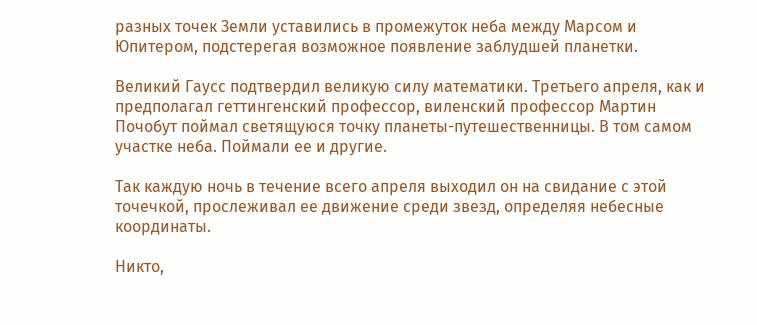разных точек Земли уставились в промежуток неба между Марсом и Юпитером, подстерегая возможное появление заблудшей планетки.

Великий Гаусс подтвердил великую силу математики. Третьего апреля, как и предполагал геттингенский профессор, виленский профессор Мартин Почобут поймал светящуюся точку планеты-путешественницы. В том самом участке неба. Поймали ее и другие.

Так каждую ночь в течение всего апреля выходил он на свидание с этой точечкой, прослеживал ее движение среди звезд, определяя небесные координаты.

Никто,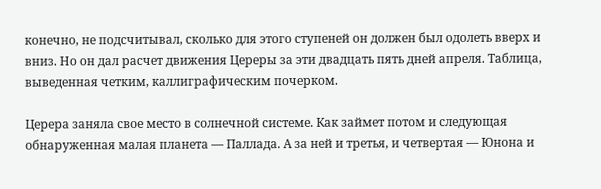конечно, не подсчитывал, сколько для этого ступеней он должен был одолеть вверх и вниз. Но он дал расчет движения Цереры за эти двадцать пять дней апреля. Таблица, выведенная четким, каллиграфическим почерком.

Церера заняла свое место в солнечной системе. Как займет потом и следующая обнаруженная малая планета — Паллада. А за ней и третья, и четвертая — Юнона и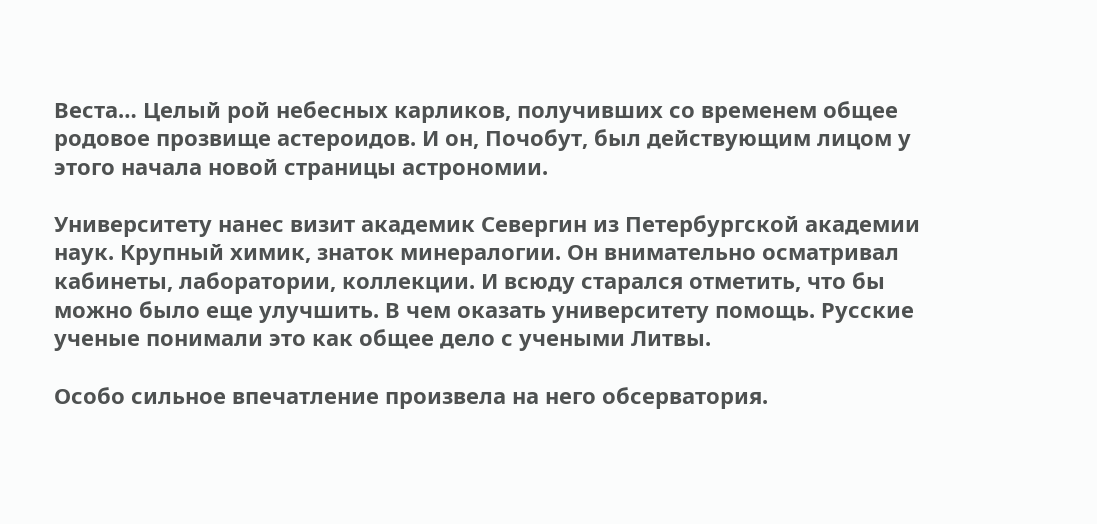Веста… Целый рой небесных карликов, получивших со временем общее родовое прозвище астероидов. И он, Почобут, был действующим лицом у этого начала новой страницы астрономии.

Университету нанес визит академик Севергин из Петербургской академии наук. Крупный химик, знаток минералогии. Он внимательно осматривал кабинеты, лаборатории, коллекции. И всюду старался отметить, что бы можно было еще улучшить. В чем оказать университету помощь. Русские ученые понимали это как общее дело с учеными Литвы.

Особо сильное впечатление произвела на него обсерватория.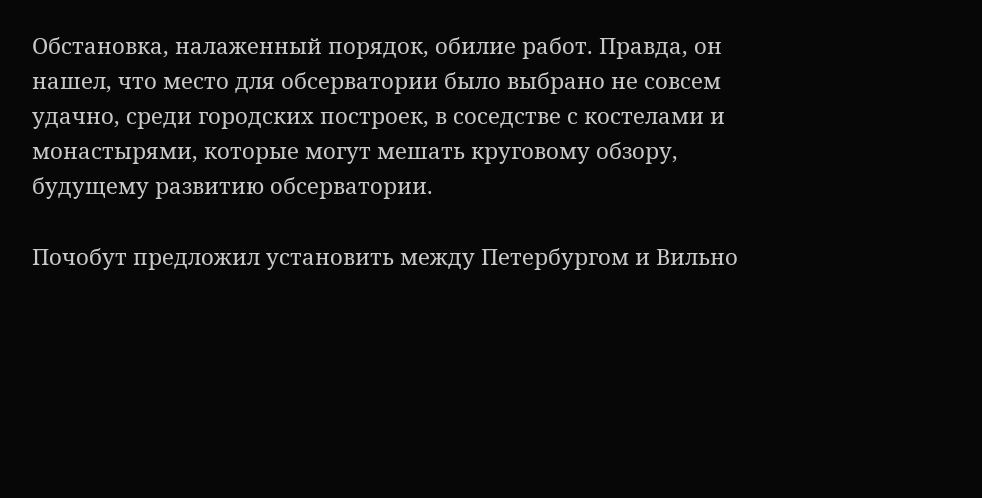Обстановка, налаженный порядок, обилие работ. Правда, он нашел, что место для обсерватории было выбрано не совсем удачно, среди городских построек, в соседстве с костелами и монастырями, которые могут мешать круговому обзору, будущему развитию обсерватории.

Почобут предложил установить между Петербургом и Вильно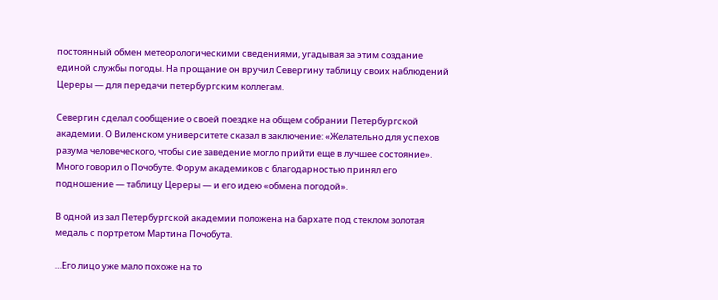постоянный обмен метеорологическими сведениями, угадывая за этим создание единой службы погоды. На прощание он вручил Севергину таблицу своих наблюдений Цереры — для передачи петербургским коллегам.

Севергин сделал сообщение о своей поездке на общем собрании Петербургской академии. О Виленском университете сказал в заключение: «Желательно для успехов разума человеческого, чтобы сие заведение могло прийти еще в лучшее состояние». Много говорил о Почобуте. Форум академиков с благодарностью принял его подношение — таблицу Цереры — и его идею «обмена погодой».

В одной из зал Петербургской академии положена на бархате под стеклом золотая медаль с портретом Мартина Почобута.

…Его лицо уже мало похоже на то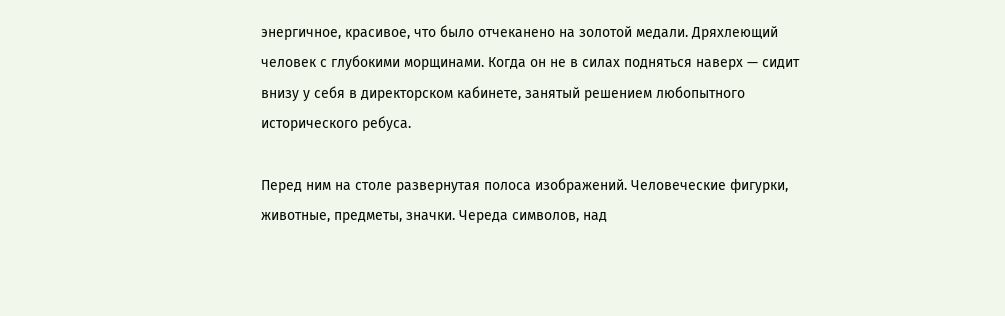энергичное, красивое, что было отчеканено на золотой медали. Дряхлеющий человек с глубокими морщинами. Когда он не в силах подняться наверх — сидит внизу у себя в директорском кабинете, занятый решением любопытного исторического ребуса.

Перед ним на столе развернутая полоса изображений. Человеческие фигурки, животные, предметы, значки. Череда символов, над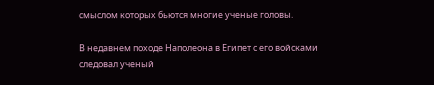смыслом которых бьются многие ученые головы.

В недавнем походе Наполеона в Египет с его войсками следовал ученый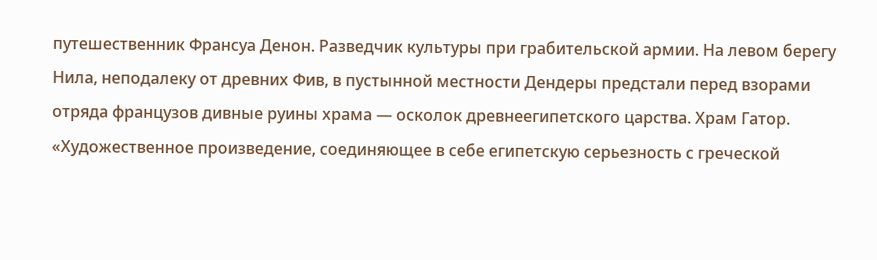путешественник Франсуа Денон. Разведчик культуры при грабительской армии. На левом берегу Нила, неподалеку от древних Фив, в пустынной местности Дендеры предстали перед взорами отряда французов дивные руины храма — осколок древнеегипетского царства. Храм Гатор. «Художественное произведение, соединяющее в себе египетскую серьезность с греческой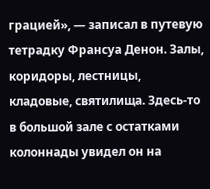грацией», — записал в путевую тетрадку Франсуа Денон. Залы, коридоры, лестницы, кладовые, святилища. Здесь-то в большой зале с остатками колоннады увидел он на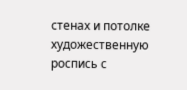стенах и потолке художественную роспись с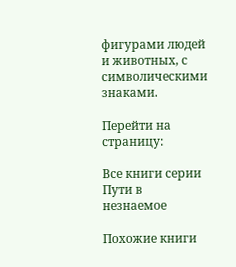фигурами людей и животных, с символическими знаками.

Перейти на страницу:

Все книги серии Пути в незнаемое

Похожие книги